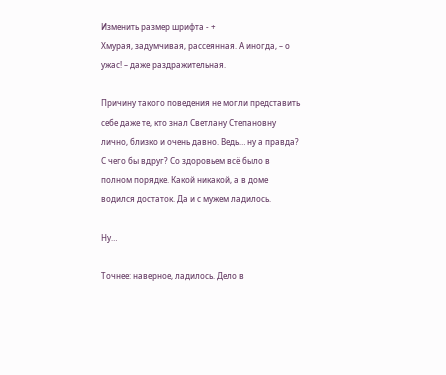Изменить размер шрифта - +
Хмурая, задумчивая, рассеянная. А иногда, – о ужас! – даже раздражительная.

Причину такого поведения не могли представить себе даже те, кто знал Светлану Степановну лично, близко и очень давно. Ведь… ну а правда? С чего бы вдруг? Со здоровьем всё было в полном порядке. Какой никакой, а в доме водился достаток. Да и с мужем ладилось.

Ну…

Точнее: наверное, ладилось. Дело в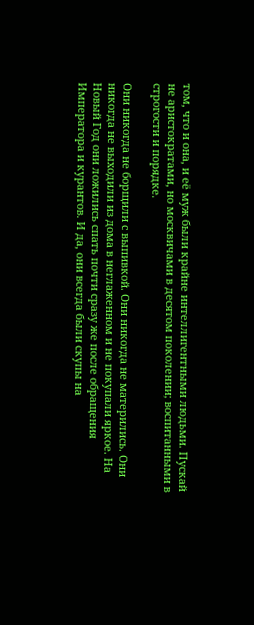том, что и она, и её муж были крайне интеллигентными людьми. Пускай не аристократами, но москвичами в десятом поколении; воспитанными в строгости и порядке.

Они никогда не борщили с выпивкой. Они никогда не матерились. Они никогда не выходили из дома в неглаженном и не покупали яркое. На Новый Год они ложились спать почти сразу же после обращения Императора и курантов. И да, они всегда были скупы на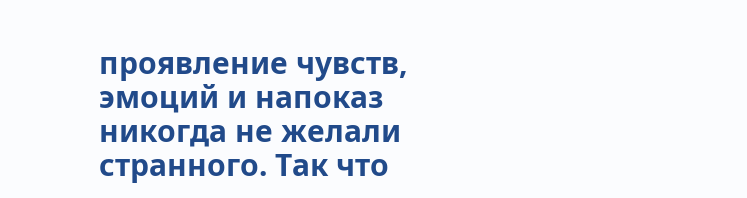проявление чувств, эмоций и напоказ никогда не желали странного. Так что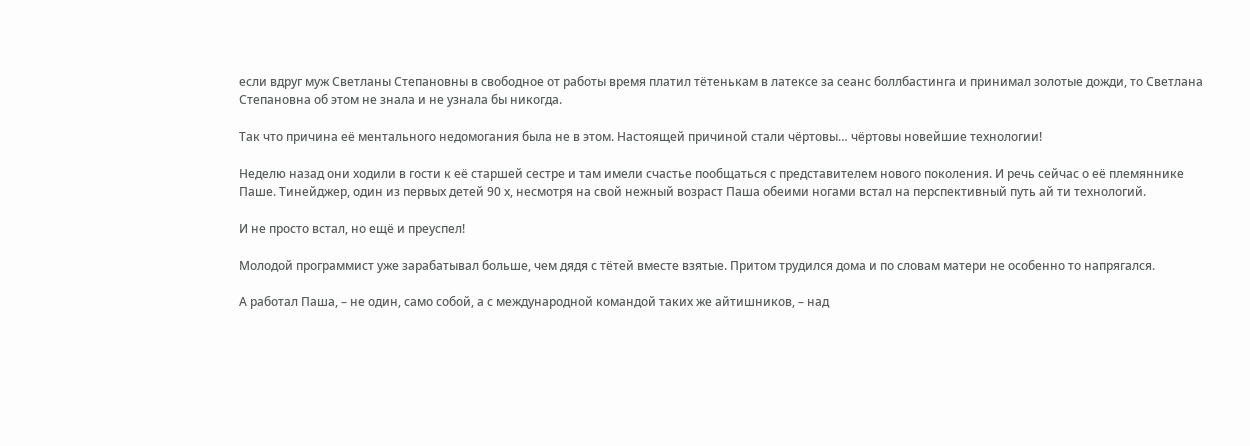если вдруг муж Светланы Степановны в свободное от работы время платил тётенькам в латексе за сеанс боллбастинга и принимал золотые дожди, то Светлана Степановна об этом не знала и не узнала бы никогда.

Так что причина её ментального недомогания была не в этом. Настоящей причиной стали чёртовы… чёртовы новейшие технологии!

Неделю назад они ходили в гости к её старшей сестре и там имели счастье пообщаться с представителем нового поколения. И речь сейчас о её племяннике Паше. Тинейджер, один из первых детей 90 х, несмотря на свой нежный возраст Паша обеими ногами встал на перспективный путь ай ти технологий.

И не просто встал, но ещё и преуспел!

Молодой программист уже зарабатывал больше, чем дядя с тётей вместе взятые. Притом трудился дома и по словам матери не особенно то напрягался.

А работал Паша, – не один, само собой, а с международной командой таких же айтишников, – над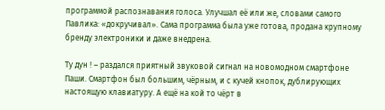программой распознавания голоса. Улучшал её или же, словами самого Павлика: «докручивал». Сама программа была уже готова, продана крупному бренду электроники и даже внедрена.

Ту дун ! – раздался приятный звуковой сигнал на новомодном смартфоне Паши. Смартфон был большим, чёрным, и с кучей кнопок, дублирующих настоящую клавиатуру. А ещё на кой то чёрт в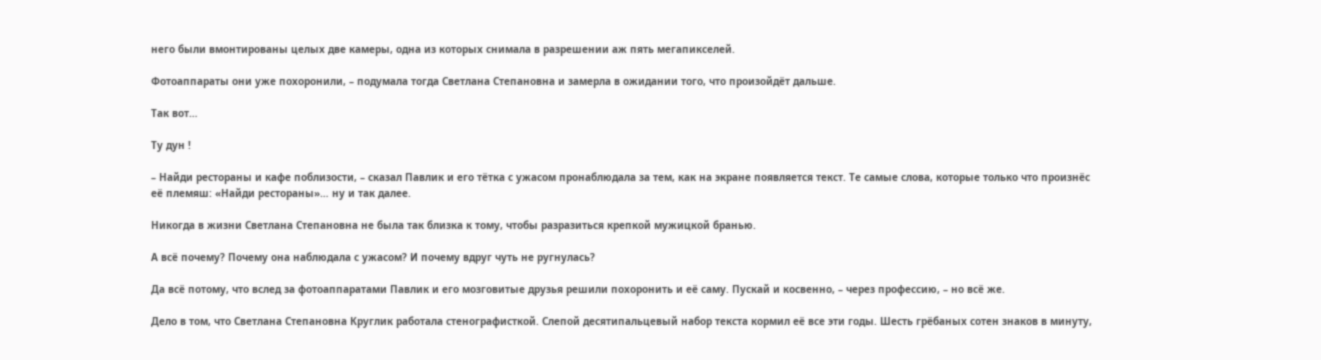него были вмонтированы целых две камеры, одна из которых снимала в разрешении аж пять мегапикселей.

Фотоаппараты они уже похоронили, – подумала тогда Светлана Степановна и замерла в ожидании того, что произойдёт дальше.

Так вот…

Ту дун !

– Найди рестораны и кафе поблизости, – сказал Павлик и его тётка с ужасом пронаблюдала за тем, как на экране появляется текст. Те самые слова, которые только что произнёс её племяш: «Найди рестораны»… ну и так далее.

Никогда в жизни Светлана Степановна не была так близка к тому, чтобы разразиться крепкой мужицкой бранью.

А всё почему? Почему она наблюдала с ужасом? И почему вдруг чуть не ругнулась?

Да всё потому, что вслед за фотоаппаратами Павлик и его мозговитые друзья решили похоронить и её саму. Пускай и косвенно, – через профессию, – но всё же.

Дело в том, что Светлана Степановна Круглик работала стенографисткой. Слепой десятипальцевый набор текста кормил её все эти годы. Шесть грёбаных сотен знаков в минуту,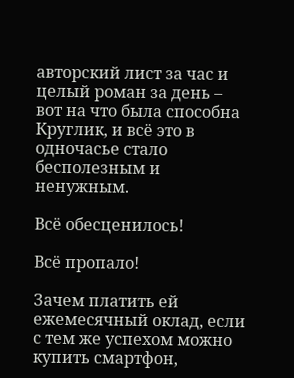авторский лист за час и целый роман за день – вот на что была способна Круглик, и всё это в одночасье стало бесполезным и ненужным.

Всё обесценилось!

Всё пропало!

Зачем платить ей ежемесячный оклад, если с тем же успехом можно купить смартфон,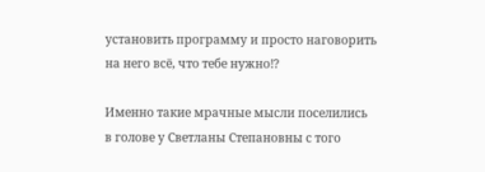установить программу и просто наговорить на него всё, что тебе нужно⁉

Именно такие мрачные мысли поселились в голове у Светланы Степановны с того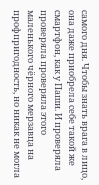самого дня. Чтобы знать врага в лицо, она даже приобрела себе такой же смартфон, как у Паши. И проверяла проверяла проверяла этого маленького чёрного мерзавца на профпригодность, но никак не могла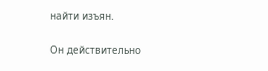найти изъян.

Он действительно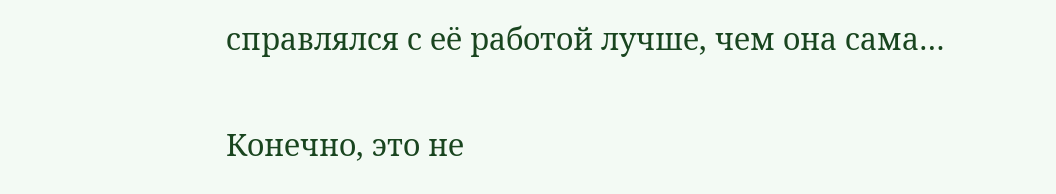справлялся с её работой лучше, чем она сама…

Конечно, это не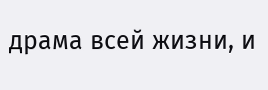драма всей жизни, и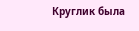Круглик была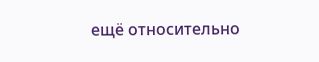ещё относительно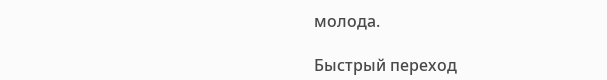молода.

Быстрый переход